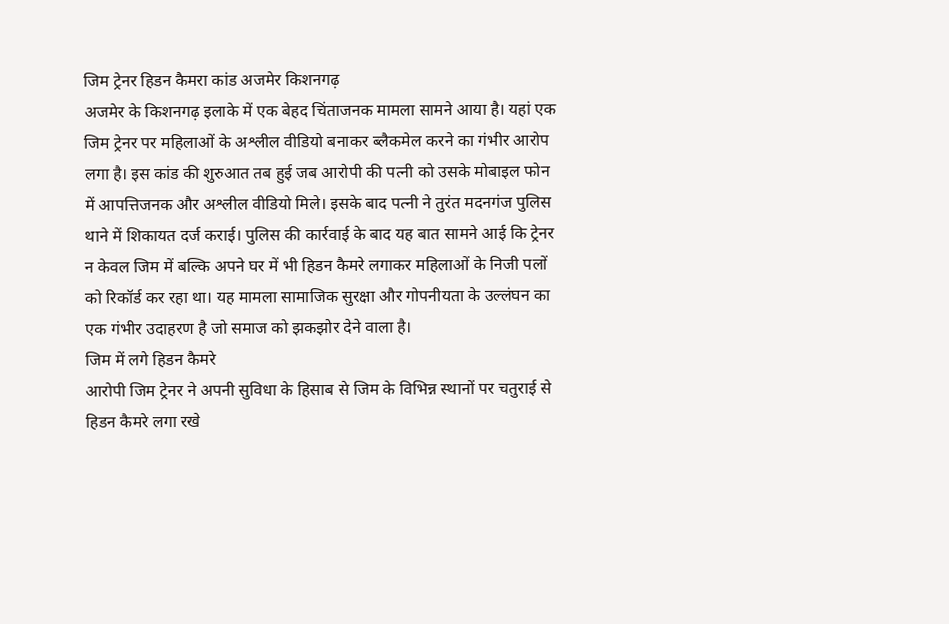जिम ट्रेनर हिडन कैमरा कांड अजमेर किशनगढ़
अजमेर के किशनगढ़ इलाके में एक बेहद चिंताजनक मामला सामने आया है। यहां एक जिम ट्रेनर पर महिलाओं के अश्लील वीडियो बनाकर ब्लैकमेल करने का गंभीर आरोप लगा है। इस कांड की शुरुआत तब हुई जब आरोपी की पत्नी को उसके मोबाइल फोन में आपत्तिजनक और अश्लील वीडियो मिले। इसके बाद पत्नी ने तुरंत मदनगंज पुलिस थाने में शिकायत दर्ज कराई। पुलिस की कार्रवाई के बाद यह बात सामने आई कि ट्रेनर न केवल जिम में बल्कि अपने घर में भी हिडन कैमरे लगाकर महिलाओं के निजी पलों को रिकॉर्ड कर रहा था। यह मामला सामाजिक सुरक्षा और गोपनीयता के उल्लंघन का एक गंभीर उदाहरण है जो समाज को झकझोर देने वाला है।
जिम में लगे हिडन कैमरे
आरोपी जिम ट्रेनर ने अपनी सुविधा के हिसाब से जिम के विभिन्न स्थानों पर चतुराई से हिडन कैमरे लगा रखे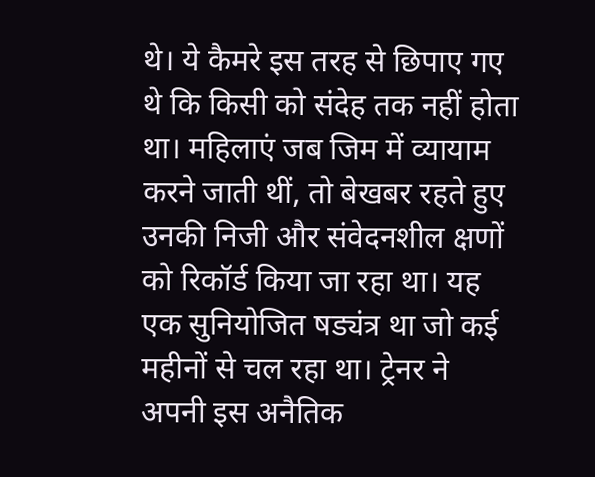थे। ये कैमरे इस तरह से छिपाए गए थे कि किसी को संदेह तक नहीं होता था। महिलाएं जब जिम में व्यायाम करने जाती थीं, तो बेखबर रहते हुए उनकी निजी और संवेदनशील क्षणों को रिकॉर्ड किया जा रहा था। यह एक सुनियोजित षड्यंत्र था जो कई महीनों से चल रहा था। ट्रेनर ने अपनी इस अनैतिक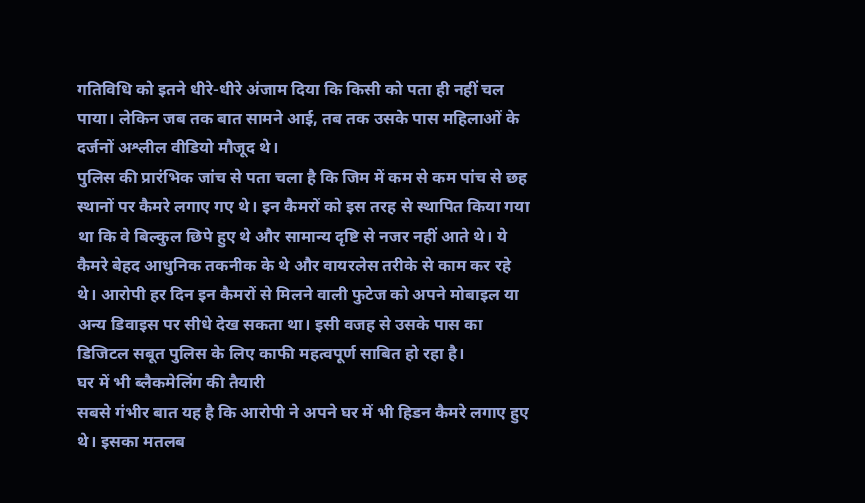गतिविधि को इतने धीरे-धीरे अंजाम दिया कि किसी को पता ही नहीं चल पाया। लेकिन जब तक बात सामने आई, तब तक उसके पास महिलाओं के दर्जनों अश्लील वीडियो मौजूद थे।
पुलिस की प्रारंभिक जांच से पता चला है कि जिम में कम से कम पांच से छह स्थानों पर कैमरे लगाए गए थे। इन कैमरों को इस तरह से स्थापित किया गया था कि वे बिल्कुल छिपे हुए थे और सामान्य दृष्टि से नजर नहीं आते थे। ये कैमरे बेहद आधुनिक तकनीक के थे और वायरलेस तरीके से काम कर रहे थे। आरोपी हर दिन इन कैमरों से मिलने वाली फुटेज को अपने मोबाइल या अन्य डिवाइस पर सीधे देख सकता था। इसी वजह से उसके पास का डिजिटल सबूत पुलिस के लिए काफी महत्वपूर्ण साबित हो रहा है।
घर में भी ब्लैकमेलिंग की तैयारी
सबसे गंभीर बात यह है कि आरोपी ने अपने घर में भी हिडन कैमरे लगाए हुए थे। इसका मतलब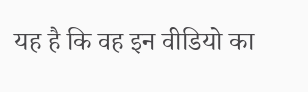यह है कि वह इन वीडियो का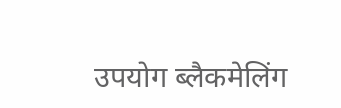उपयोग ब्लैकमेलिंग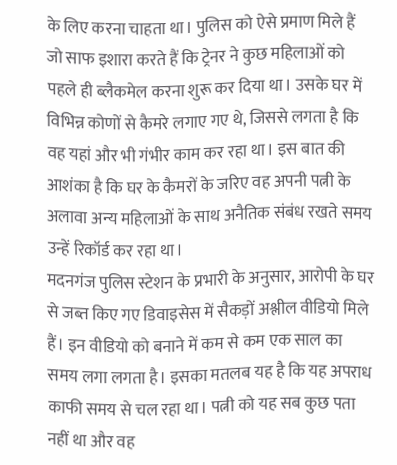के लिए करना चाहता था। पुलिस को ऐसे प्रमाण मिले हैं जो साफ इशारा करते हैं कि ट्रेनर ने कुछ महिलाओं को पहले ही ब्लैकमेल करना शुरू कर दिया था। उसके घर में विभिन्न कोणों से कैमरे लगाए गए थे, जिससे लगता है कि वह यहां और भी गंभीर काम कर रहा था। इस बात की आशंका है कि घर के कैमरों के जरिए वह अपनी पत्नी के अलावा अन्य महिलाओं के साथ अनैतिक संबंध रखते समय उन्हें रिकॉर्ड कर रहा था।
मदनगंज पुलिस स्टेशन के प्रभारी के अनुसार, आरोपी के घर से जब्त किए गए डिवाइसेस में सैकड़ों अश्लील वीडियो मिले हैं। इन वीडियो को बनाने में कम से कम एक साल का समय लगा लगता है। इसका मतलब यह है कि यह अपराध काफी समय से चल रहा था। पत्नी को यह सब कुछ पता नहीं था और वह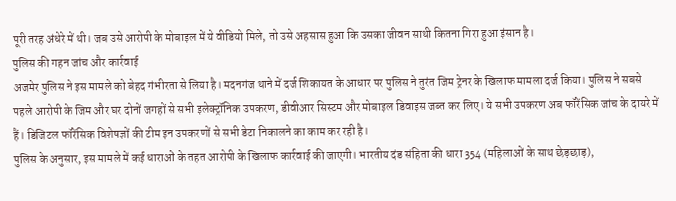पूरी तरह अंधेरे में थी। जब उसे आरोपी के मोबाइल में ये वीडियो मिले, तो उसे अहसास हुआ कि उसका जीवन साथी कितना गिरा हुआ इंसान है।
पुलिस की गहन जांच और कार्रवाई
अजमेर पुलिस ने इस मामले को बेहद गंभीरता से लिया है। मदनगंज थाने में दर्ज शिकायत के आधार पर पुलिस ने तुरंत जिम ट्रेनर के खिलाफ मामला दर्ज किया। पुलिस ने सबसे पहले आरोपी के जिम और घर दोनों जगहों से सभी इलेक्ट्रॉनिक उपकरण, डीवीआर सिस्टम और मोबाइल डिवाइस जब्त कर लिए। ये सभी उपकरण अब फॉरेंसिक जांच के दायरे में हैं। डिजिटल फॉरेंसिक विशेषज्ञों की टीम इन उपकरणों से सभी डेटा निकालने का काम कर रही है।
पुलिस के अनुसार, इस मामले में कई धाराओं के तहत आरोपी के खिलाफ कार्रवाई की जाएगी। भारतीय दंड संहिता की धारा 354 (महिलाओं के साथ छेड़छाड़),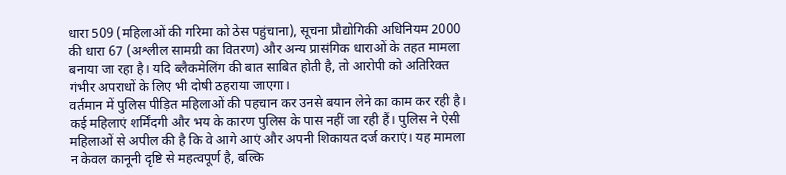धारा 509 (महिलाओं की गरिमा को ठेस पहुंचाना), सूचना प्रौद्योगिकी अधिनियम 2000 की धारा 67 (अश्लील सामग्री का वितरण) और अन्य प्रासंगिक धाराओं के तहत मामला बनाया जा रहा है। यदि ब्लैकमेलिंग की बात साबित होती है, तो आरोपी को अतिरिक्त गंभीर अपराधों के लिए भी दोषी ठहराया जाएगा।
वर्तमान में पुलिस पीड़ित महिलाओं की पहचान कर उनसे बयान लेने का काम कर रही है। कई महिलाएं शर्मिंदगी और भय के कारण पुलिस के पास नहीं जा रही हैं। पुलिस ने ऐसी महिलाओं से अपील की है कि वे आगे आएं और अपनी शिकायत दर्ज कराएं। यह मामला न केवल कानूनी दृष्टि से महत्वपूर्ण है, बल्कि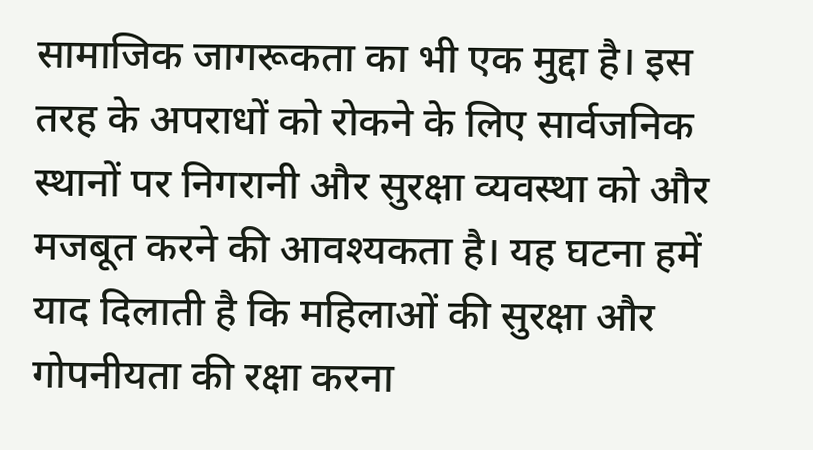सामाजिक जागरूकता का भी एक मुद्दा है। इस तरह के अपराधों को रोकने के लिए सार्वजनिक स्थानों पर निगरानी और सुरक्षा व्यवस्था को और मजबूत करने की आवश्यकता है। यह घटना हमें याद दिलाती है कि महिलाओं की सुरक्षा और गोपनीयता की रक्षा करना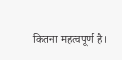कितना महत्वपूर्ण है।